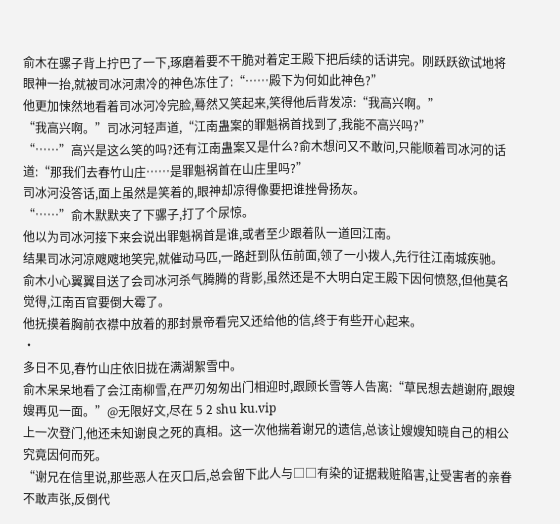俞木在骡子背上拧巴了一下,琢磨着要不干脆对着定王殿下把后续的话讲完。刚跃跃欲试地将眼神一抬,就被司冰河肃冷的神色冻住了:“……殿下为何如此神色?”
他更加悚然地看着司冰河冷完脸,蓦然又笑起来,笑得他后背发凉:“我高兴啊。”
“我高兴啊。”司冰河轻声道,“江南蛊案的罪魁祸首找到了,我能不高兴吗?”
“……”高兴是这么笑的吗?还有江南蛊案又是什么?俞木想问又不敢问,只能顺着司冰河的话道:“那我们去春竹山庄……是罪魁祸首在山庄里吗?”
司冰河没答话,面上虽然是笑着的,眼神却凉得像要把谁挫骨扬灰。
“……”俞木默默夹了下骡子,打了个尿惊。
他以为司冰河接下来会说出罪魁祸首是谁,或者至少跟着队一道回江南。
结果司冰河凉飕飕地笑完,就催动马匹,一路赶到队伍前面,领了一小拨人,先行往江南城疾驰。
俞木小心翼翼目送了会司冰河杀气腾腾的背影,虽然还是不大明白定王殿下因何愤怒,但他莫名觉得,江南百官要倒大霉了。
他抚摸着胸前衣襟中放着的那封景帝看完又还给他的信,终于有些开心起来。
·
多日不见,春竹山庄依旧拢在满湖絮雪中。
俞木呆呆地看了会江南柳雪,在严刃匆匆出门相迎时,跟顾长雪等人告离:“草民想去趟谢府,跟嫂嫂再见一面。”@无限好文,尽在 5 2 shu ku.vip
上一次登门,他还未知谢良之死的真相。这一次他揣着谢兄的遗信,总该让嫂嫂知晓自己的相公究竟因何而死。
“谢兄在信里说,那些恶人在灭口后,总会留下此人与□□有染的证据栽赃陷害,让受害者的亲眷不敢声张,反倒代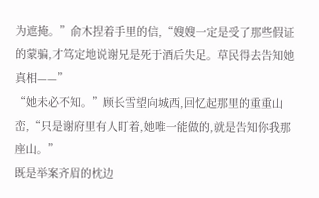为遮掩。”俞木捏着手里的信,“嫂嫂一定是受了那些假证的蒙骗,才笃定地说谢兄是死于酒后失足。草民得去告知她真相——”
“她未必不知。”顾长雪望向城西,回忆起那里的重重山峦,“只是谢府里有人盯着,她唯一能做的,就是告知你我那座山。”
既是举案齐眉的枕边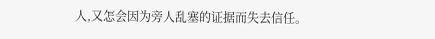人,又怎会因为旁人乱塞的证据而失去信任。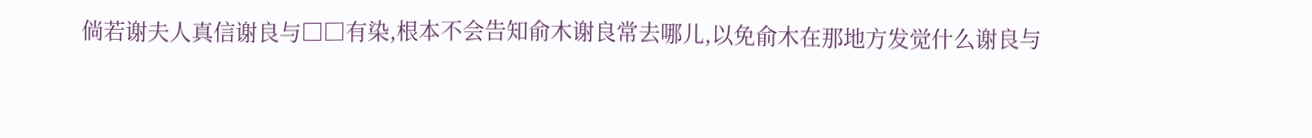倘若谢夫人真信谢良与□□有染,根本不会告知俞木谢良常去哪儿,以免俞木在那地方发觉什么谢良与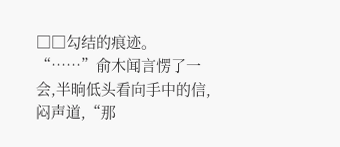□□勾结的痕迹。
“……”俞木闻言愣了一会,半晌低头看向手中的信,闷声道,“那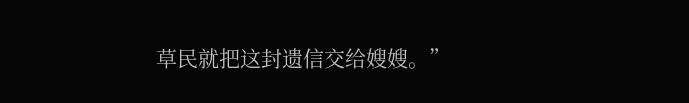草民就把这封遗信交给嫂嫂。”